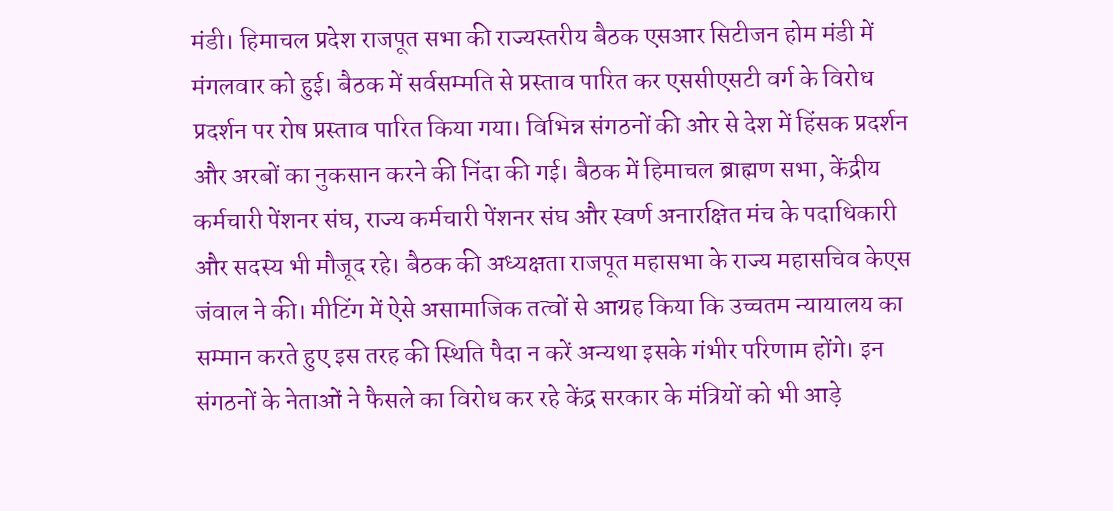मंडी। हिमाचल प्रदेश राजपूत सभा की राज्यस्तरीय बैठक एसआर सिटीजन होम मंडी में मंगलवार को हुई। बैठक में सर्वसम्मति से प्रस्ताव पारित कर एससीएसटी वर्ग के विरोध प्रदर्शन पर रोष प्रस्ताव पारित किया गया। विभिन्न संगठनों की ओर से देश में हिंसक प्रदर्शन और अरबों का नुकसान करने की निंदा की गई। बैठक में हिमाचल ब्राह्मण सभा, केंद्रीय कर्मचारी पेंशनर संघ, राज्य कर्मचारी पेंशनर संघ और स्वर्ण अनारक्षित मंच के पदाधिकारी और सदस्य भी मौजूद रहे। बैठक की अध्यक्षता राजपूत महासभा के राज्य महासचिव केएस जंवाल ने की। मीटिंग में ऐसे असामाजिक तत्वों से आग्रह किया कि उच्चतम न्यायालय का सम्मान करते हुए इस तरह की स्थिति पैदा न करें अन्यथा इसके गंभीर परिणाम होंगे। इन संगठनों के नेताओं ने फैसले का विरोध कर रहे केंद्र सरकार के मंत्रियों को भी आड़े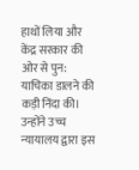हाथों लिया और केंद्र सरकार की ओर से पुन: याचिका डालने की कड़ी निंदा की। उन्होंने उच्च न्यायालय द्वारा इस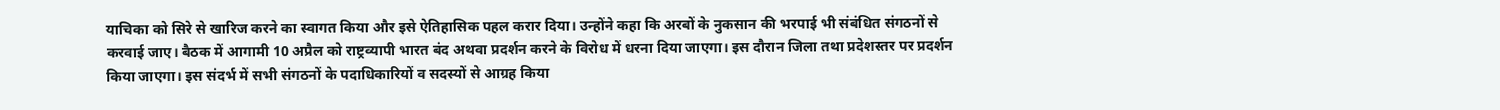याचिका को सिरे से खारिज करने का स्वागत किया और इसे ऐतिहासिक पहल करार दिया। उन्होंने कहा कि अरबों के नुकसान की भरपाई भी संबंधित संगठनों से करवाई जाए। बैठक में आगामी 10 अप्रैल को राष्ट्रव्यापी भारत बंद अथवा प्रदर्शन करने के विरोध में धरना दिया जाएगा। इस दौरान जिला तथा प्रदेशस्तर पर प्रदर्शन किया जाएगा। इस संदर्भ में सभी संगठनों के पदाधिकारियों व सदस्यों से आग्रह किया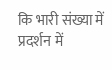कि भारी संख्या में प्रदर्शन में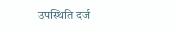उपस्थिति दर्ज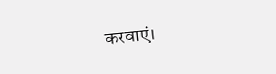करवाएं।